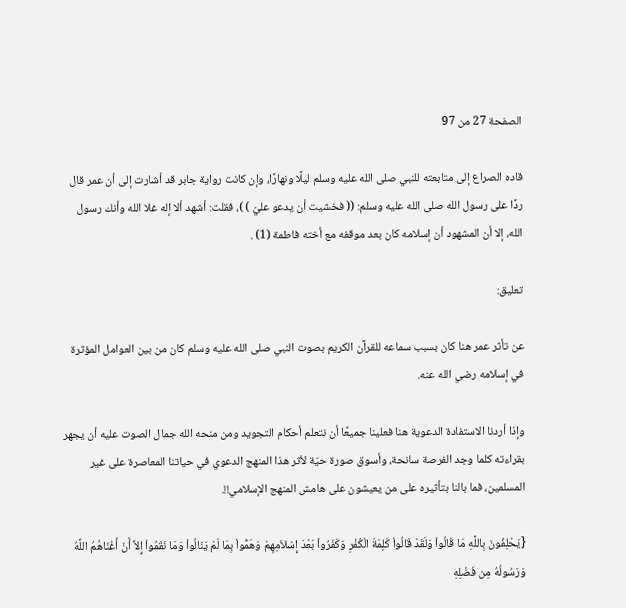الصفحة 27 من 97

قاده الصراع إلى متابعته للنبي صلى الله عليه وسلم ليلًا ونهارًا، وإن كانت رواية جابر قد أشارت إلى أن عمر قال ردًا على رسول الله صلى الله عليه وسلم: (( فخشيت أن يدعو عليّ ) )، فقلت: أشهد ألا إله غلا الله وأنك رسول الله، إلا أن المشهود أن إسلامه كان بعد موقفه مع أخته فاطمة (1) .

تعليق:

عن تأثر عمر هنا كان بسبب سماعه للقرآن الكريم بصوت النبي صلى الله عليه وسلم كان من بين العوامل المؤثرة في إسلامه رضي الله عنه.

وإذا أردنا الاستفادة الدعوية هنا فعلينا جميعًا أن نتعلم أحكام التجويد ومن منحه الله جمال الصوت عليه أن يجهر بقراءته كلما وجد الفرصة سانحة، وأسوق صورة حيّة لأثر هذا المنهج الدعوي في حياتنا المعاصرة على غير المسلمين، فما بالنا بتأثيره على من يعيشون على هامش المنهج الإسلامي!!.

{يَحْلِفُونَ بِاللَّهِ مَا قَالُواْ وَلَقَدْ قَالُواْ كَلِمَةَ الْكُفْرِ وَكَفَرُواْ بَعْدَ إِسْلاَمِهِمْ وَهَمُّواْ بِمَا لَمْ يَنَالُواْ وَمَا نَقَمُواْ إِلاَّ أَنْ أَغْنَاهُمُ اللَّهُ وَرَسُولُهُ مِن فَضْلِهِ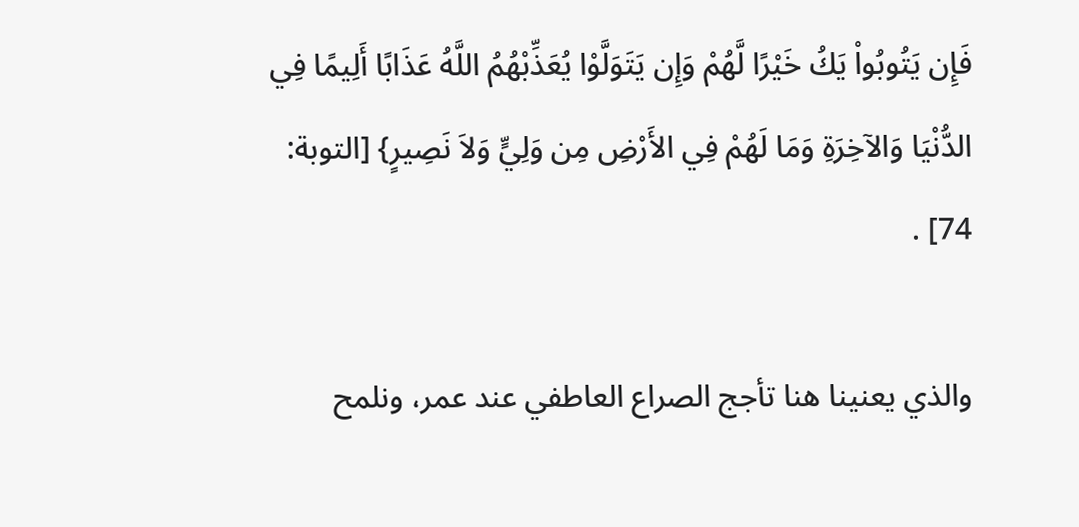فَإِن يَتُوبُواْ يَكُ خَيْرًا لَّهُمْ وَإِن يَتَوَلَّوْا يُعَذِّبْهُمُ اللَّهُ عَذَابًا أَلِيمًا فِي الدُّنْيَا وَالآخِرَةِ وَمَا لَهُمْ فِي الأَرْضِ مِن وَلِيٍّ وَلاَ نَصِيرٍ} [التوبة: 74] .

والذي يعنينا هنا تأجج الصراع العاطفي عند عمر، ونلمح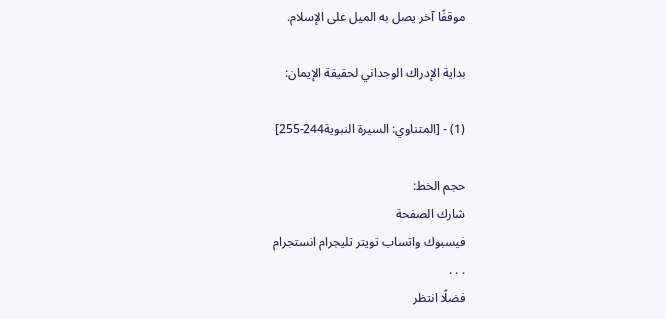موقفًا آخر يصل به الميل على الإسلام.

بداية الإدراك الوجداني لحقيقة الإيمان:

(1) - [المتناوي: السيرة النبوية244-255]

حجم الخط:
شارك الصفحة
فيسبوك واتساب تويتر تليجرام انستجرام
. . .
فضلًا انتظر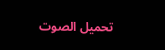تحميل الصوت